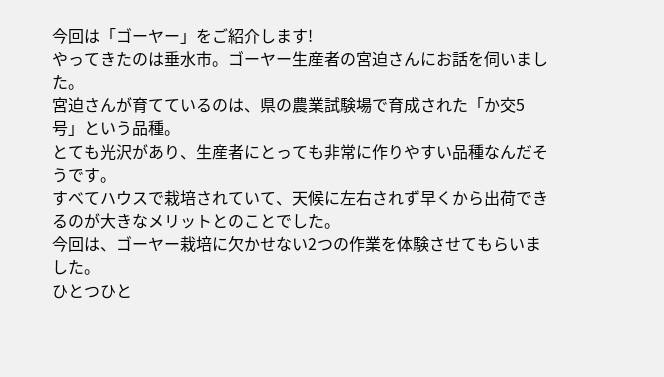今回は「ゴーヤー」をご紹介します!
やってきたのは垂水市。ゴーヤー生産者の宮迫さんにお話を伺いました。
宮迫さんが育てているのは、県の農業試験場で育成された「か交5号」という品種。
とても光沢があり、生産者にとっても非常に作りやすい品種なんだそうです。
すべてハウスで栽培されていて、天候に左右されず早くから出荷できるのが大きなメリットとのことでした。
今回は、ゴーヤー栽培に欠かせない2つの作業を体験させてもらいました。
ひとつひと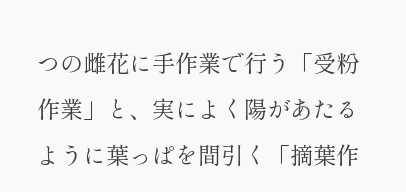つの雌花に手作業で行う「受粉作業」と、実によく陽があたるように葉っぱを間引く「摘葉作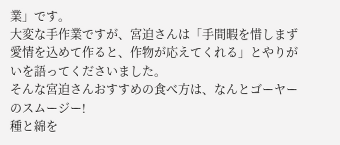業」です。
大変な手作業ですが、宮迫さんは「手間暇を惜しまず愛情を込めて作ると、作物が応えてくれる」とやりがいを語ってくださいました。
そんな宮迫さんおすすめの食べ方は、なんとゴーヤーのスムージー!
種と綿を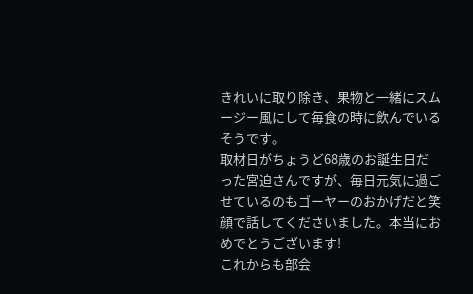きれいに取り除き、果物と一緒にスムージー風にして毎食の時に飲んでいるそうです。
取材日がちょうど68歳のお誕生日だった宮迫さんですが、毎日元気に過ごせているのもゴーヤーのおかげだと笑顔で話してくださいました。本当におめでとうございます!
これからも部会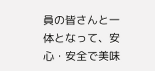員の皆さんと一体となって、安心・安全で美味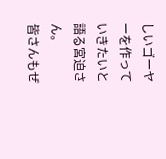しいゴーヤーを作っていきたいと語る宮迫さん。
皆さんもぜ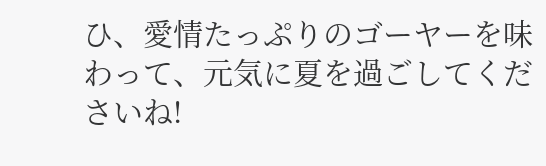ひ、愛情たっぷりのゴーヤーを味わって、元気に夏を過ごしてくださいね!